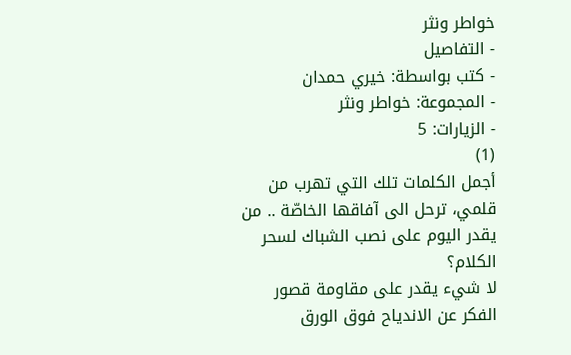خواطر ونثر
- التفاصيل
- كتب بواسطة: خيري حمدان
- المجموعة: خواطر ونثر
- الزيارات: 5
(1)
أجمل الكلمات تلك التي تهرب من قلمي، ترحل الى آفاقها الخاصّة .. من يقدر اليوم على نصب الشباك لسحر الكلام؟
لا شيء يقدر على مقاومة قصور الفكر عن الاندياح فوق الورق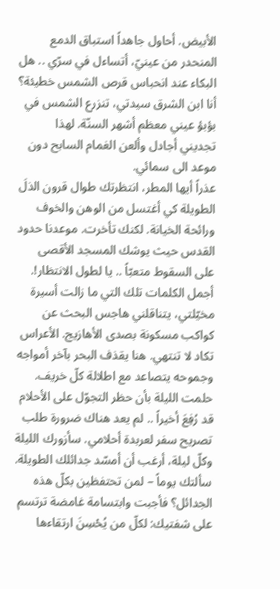الأبيض. أحاول جاهداً استباق الدمع المنحدر من عينيّ، أتساءل في سرّي .. هل البكاء عند انحباس قرص الشمس خطيئة؟
أنا ابن الشرق سيدتي، تنزرع الشمس في بؤبؤ عيني معظم أشهر السنّة. لهذا تجديني أجادل وألعن الغمام السابح دون موعد الى سمائي.
عذراً أيها المطر، انتظرتك طوال قرون الذلَ الطويلة كي أغتسل من الوهن والخوف ورائحة الخيانة. لكنك تأخرت. موعدنا حدود القدس حيث يوشك المسجد الأقصى على السقوط متعبّاً .. يا لطول الانتظار!.
أجمل الكلمات تلك التي ما زالت أسيرة مخيّلتي، يتناقلني هاجس البحث عن كواكب مسكونة بصدى الأهازيج. الأعراس تكاد لا تنتهي. هنا يقذف البحر بآخر أمواجه وجموحه يتصاعد مع اطلالة كلّ خريف. حلمت الليلة بأن حظر التجوّل على الأحلام قد رُفِعَ أخيراً .. لم يعد هناك ضرورة طلب تصريح سفر لعربدة أحلامي. سأزورك الليلة وكلّ ليلة، أرغب أن أمسّد جدائلك الطويلة. سألتك يوماً – لمن تحتفظين بكلّ هذه الجدائل؟ فأجبت وابتسامة غامضة ترتسم على شفتيك: لكلّ من يُحْسِنَ ارتقاءها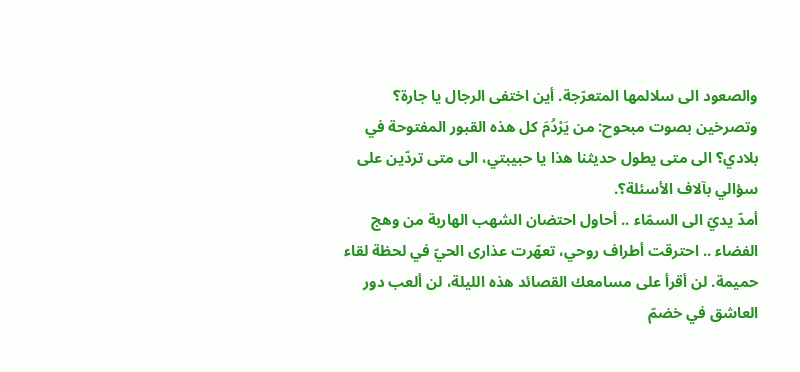والصعود الى سلالمها المتعرّجة. أين اختفى الرجال يا جارة؟ وتصرخين بصوت مبحوح: من يَرْدُمَ كل هذه القبور المفتوحة في بلادي؟ الى متى يطول حديثنا هذا يا حبيبتي، الى متى تردّين على سؤالي بآلاف الأسئلة؟.
أمدّ يديّ الى السمّاء .. أحاول احتضان الشهب الهاربة من وهج الفضاء .. احترقت أطراف روحي، تعهّرت عذارى الحيّ في لحظة لقاء حميمة. لن أقرأ على مسامعك القصائد هذه الليلة، لن ألعب دور العاشق في خضمّ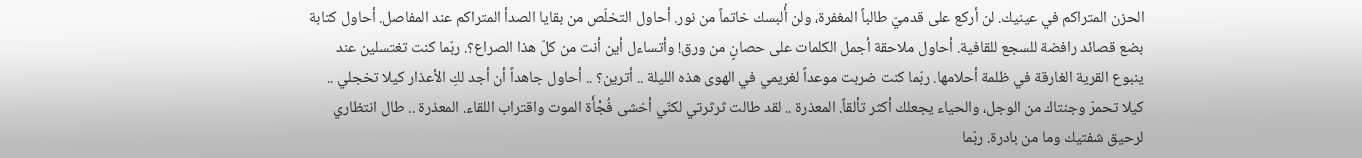الحزن المتراكم في عينيك. لن أركع على قدميّ طالباً المغفرة، ولن أُلبسك خاتماً من نور. أحاول التخلّص من بقايا الصدأ المتراكم عند المفاصل. أحاول كتابة بضع قصائد رافضة للسجع للقافية. أحاول ملاحقة أجمل الكلمات على حصانٍ من ورق! وأتساءل أين أنت من كلّ هذا الصراع؟. ربّما كنت تغتسلين عند ينبوع القرية الغارقة في ظلمة أحلامها. ربّما كنت ضربت موعداً لغريمي في الهوى هذه الليلة .. أترين؟ .. أحاول جاهداً أن أجد لكِ الأعذار كيلا تخجلي .. كيلا تحمرّ وجنتاك من الوجل، والحياء يجعلك أكثر تألقاً. المعذرة .. لقد طالت ثرثرتي لكنّي أخشى فُجْأَة الموت واقتراب اللقاء. المعذرة .. طال انتظاري لرحيق شفتيك وما من بادرة. ربّما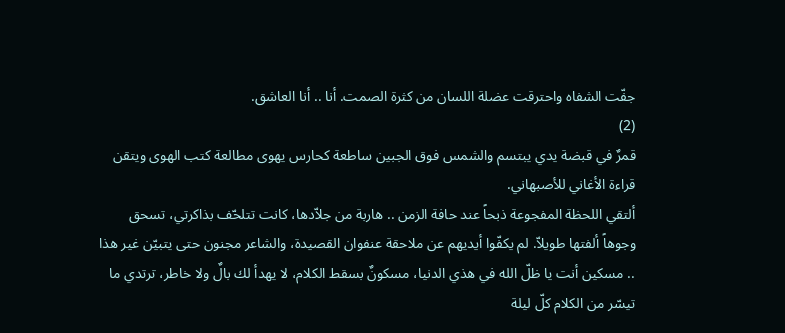جفّت الشفاه واحترقت عضلة اللسان من كثرة الصمت. أنا .. أنا العاشق.
(2)
قمرٌ في قبضة يدي يبتسم والشمس فوق الجبين ساطعة كحارس يهوى مطالعة كتب الهوى ويتقن قراءة الأغاني للأصبهاني.
ألتقي اللحظة المفجوعة ذبحاً عند حافة الزمن .. هاربة من جلاّدها، كانت تتلحّف بذاكرتي، تسحق وجوهاً ألفتها طويلاّ. لم يكفّوا أيديهم عن ملاحقة عنفوان القصيدة، والشاعر مجنون حتى يتبيّن غير هذا .. مسكين أنت يا ظلّ الله في هذي الدنيا، مسكونٌ بسقط الكلام، لا يهدأ لك بالٌ ولا خاطر، ترتدي ما تيسّر من الكلام كلّ ليلة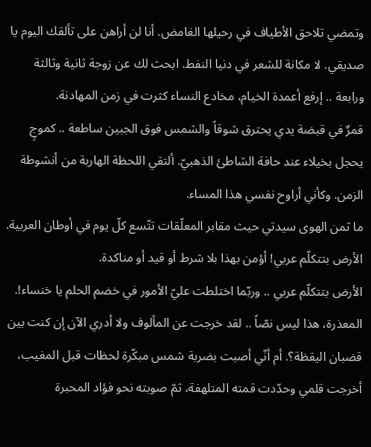وتمضي تلاحق الأطياف في رحيلها الغامض. أنا لن أراهن على تألقك اليوم يا صديقي. لا مكانة للشعر في دنيا النفط. ابحث لك عن زوجة ثانية وثالثة ورابعة .. إرفع أعمدة الخيام، مخادع النساء كثرت في زمن المهادنة.
قمرٌ في قبضة يدي يحترق شوقاً والشمس فوق الجبين ساطعة .. كموجٍ يحجل بخيلاء عند حافة الشاطئ الذهبيّ. ألتقي اللحظة الهاربة من أنشوطة الزمن. وكأني أراوح نفسي هذا المساء.
ما ثمن الهوى سيدتي حيث مقابر المعلّقات تتّسع كلّ يوم في أوطان العربية.
الأرض بتتكلّم عربي! أؤمن بهذا بلا شرط أو قيد أو مناكدة.
الأرض بتتكلّم عربي .. وربّما اختلطت عليّ الأمور في خضم الحلم يا خنساء!.
المعذرة، هذا ليس نصّاً .. لقد خرجت عن المألوف ولا أدري الآن إن كنت بين قضبان اليقظة؟. أم أنّي أصبت بضربة شمس مبكّرة لحظات قبل المغيب، أخرجت قلمي وحدّدت قمته المتلهفة، ثمّ صوبته نحو فؤاد المحبرة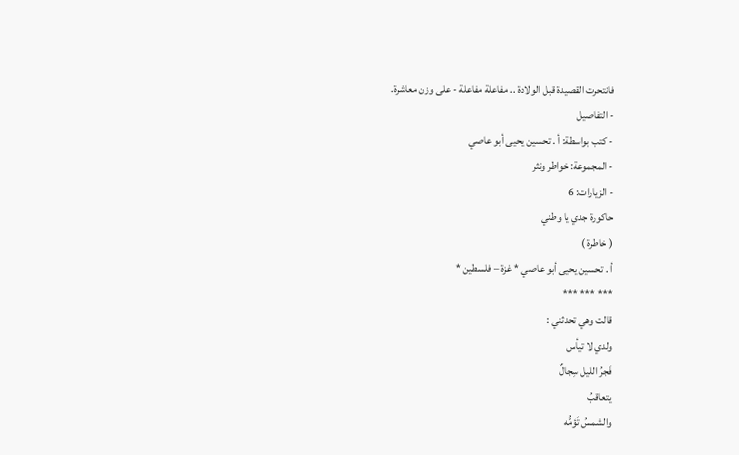فانتحرت القصيدة قبل الولادة .. مفاعلة مفاعلة - على وزن معاشرة.
- التفاصيل
- كتب بواسطة: أ . تحسين يحيى أبو عاصي
- المجموعة: خواطر ونثر
- الزيارات: 6
حاكورة جدي يا وطني
( خاطرة )
أ . تحسين يحيى أبو عاصي * غزة – فلسطين *
*** *** ***
قالت وهي تحدثني :
ولدي لا تيأس
فَجرُ الليل سِجالٌ
يتعاقبُ
والشمسُ تَؤمُّه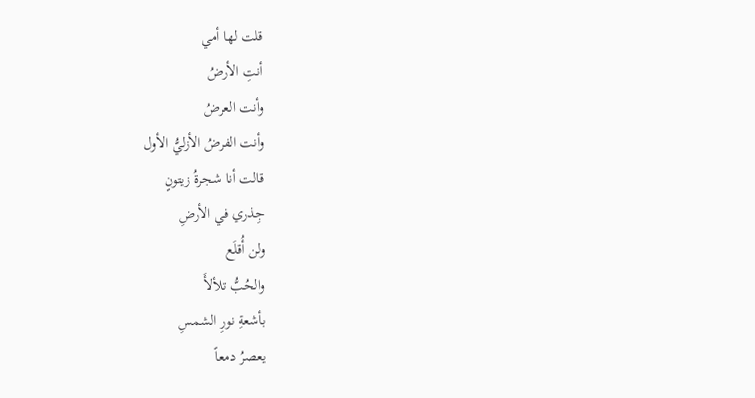قلت لها أمي
أنتِ الأرضُ
وأنت العرضُ
وأنت الفرضُ الأزليُّ الأول
قالت أنا شجرةُ زيتونٍ
جِذري في الأرضِ
ولن أُقلَع
والحُبُّ تلألأَ
بأشعةِ نورِ الشمسِ
يعصرُ دمعاً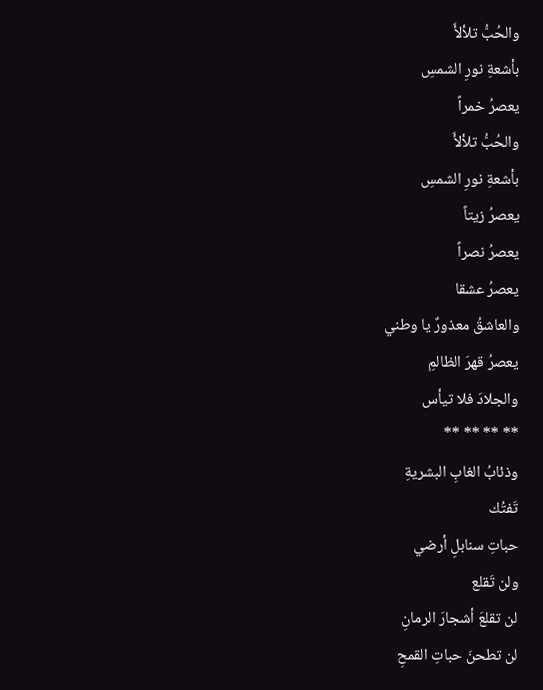والحُبُّ تلألأَ
بأشعةِ نورِ الشمسِ
يعصرُ خمراً
والحُبُّ تلألأَ
بأشعةِ نورِ الشمسِ
يعصرُ زيتاً
يعصرُ نصراً
يعصرُ عشقا
والعاشقُ معذورٌ يا وطني
يعصرُ قهرَ الظالمِ
والجلادَ فلا تيأس
** ** ** **
وذئابُ الغابِ البشريةِ
تَفتُك
حباتِ سنابلِ أرضي
ولن تَقلع
لن تقلعَ أشجارَ الرمانِ
لن تطحنَ حباتِ القمحِ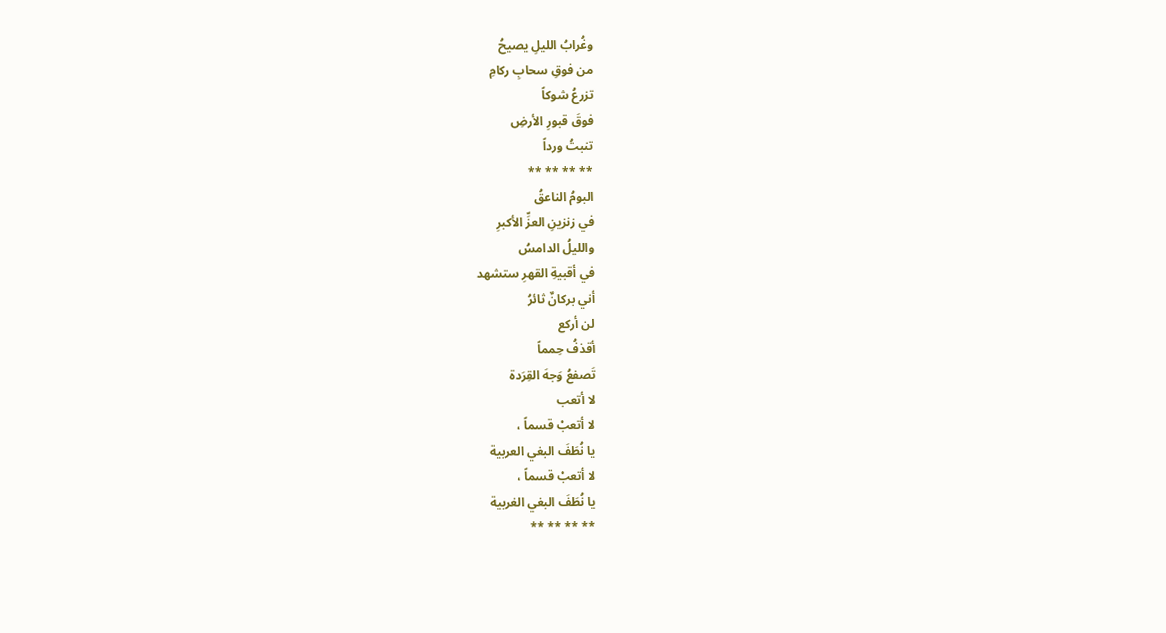وغُرابُ الليلِ يصيحُ
من فوقِ سحابِ ركامِ
تزرعُ شوكاً
فوقَ قبورِ الأرضِ
تنبتُ ورداً
** ** ** **
البومُ الناعقُ
في زنزينِ العزِّ الأكبرِ
والليلُ الدامسُ
في أقبيةِ القهرِ ستشهد
أني بركانٌ ثائرُ
لن أركع
أقذفُ حِمماً
تَصفعُ وَجهَ القِرَدة
لا أتعب
لا أتعبْ قسماً ،
يا نُطَفَ البغي العربية
لا أتعبْ قسماً ،
يا نُطَفَ البغي الغربية
** ** ** **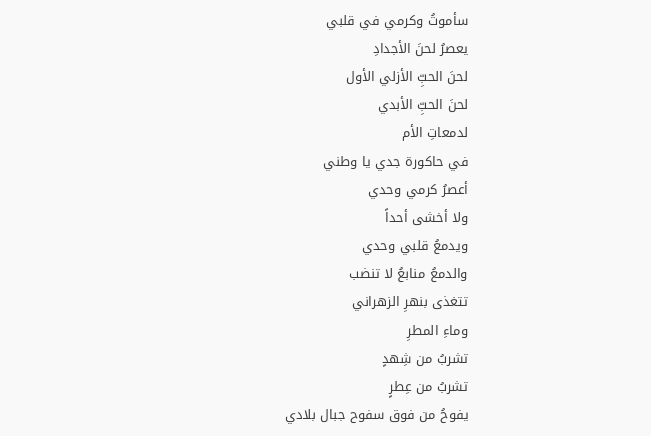سأموتُ وكرمي في قلبي
يعصرُ لحنَ الأجدادِ
لحنَ الحبِّ الأزلي الأول
لحنَ الحبِّ الأبدي
لدمعاتِ الأم
في حاكورة جدي يا وطني
أعصرُ كرمي وحدي
ولا أخشى أحداً
ويدمعُ قلبي وحدي
والدمعُ منابعُ لا تنضب
تتغذى بنهرِ الزهراني
وماءِ المطرِ
تشربُ من شِهدٍ
تشربُ من عِطرٍ
يفوحُ من فوق سفوح جبال بلادي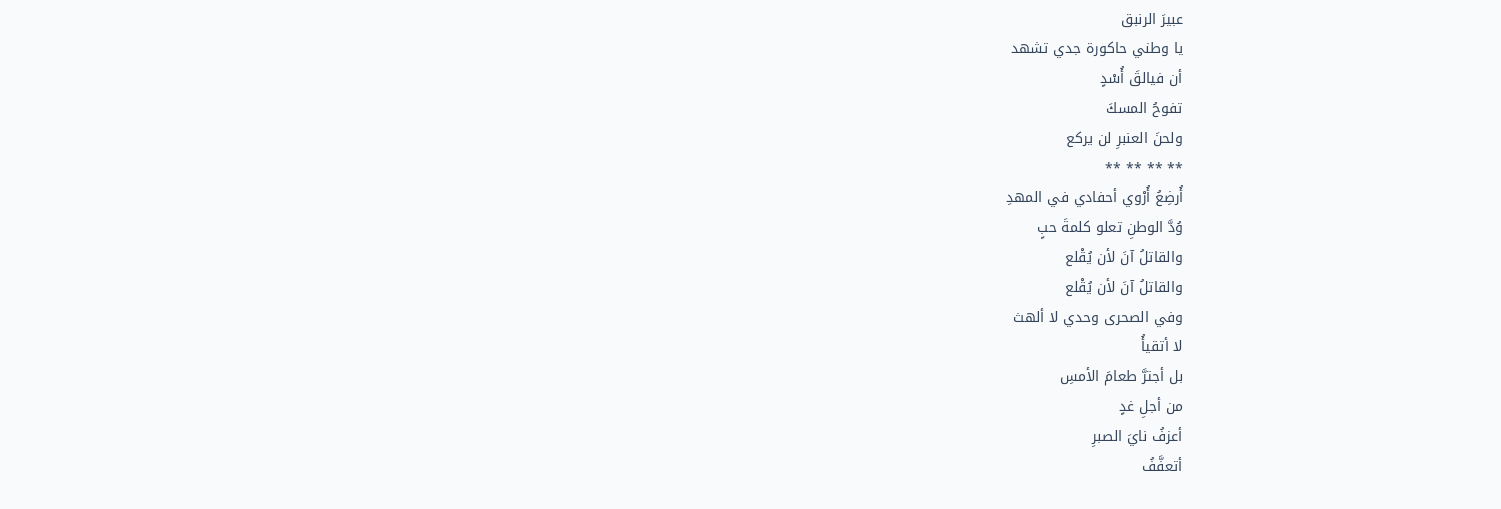عبيرَ الرنبق
يا وطني حاكورة جدي تشهد
أن فيالقَ أُسْدٍ
تفوحُ المسكَ
ولحنَ العنبرِ لن يركع
** ** ** **
أُرضِعُ أُرْوي أحفادي في المهدِ
وُدَّ الوطنِ تعلو كلمةَ حبٍ
والقاتلُ آنَ لأن يُقْلع
والقاتلُ آنَ لأن يُقْلع
وفي الصحرى وحدي لا ألهث
لا أتقيأُ
بل أجترَّ طعامَ الأمسِ
من أجلِ غدٍ
أعزفُ نايَ الصبرِ
أتعفَّفُ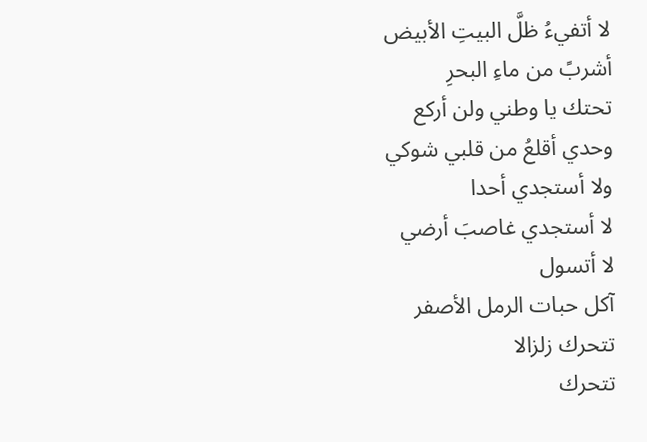لا أتفيءُ ظلَّ البيتِ الأبيض
أشربً من ماءِ البحرِ
تحتك يا وطني ولن أركع
وحدي أقلعُ من قلبي شوكي
ولا أستجدي أحدا
لا أستجدي غاصبَ أرضي
لا أتسول
آكل حبات الرمل الأصفر
تتحرك زلزالا
تتحرك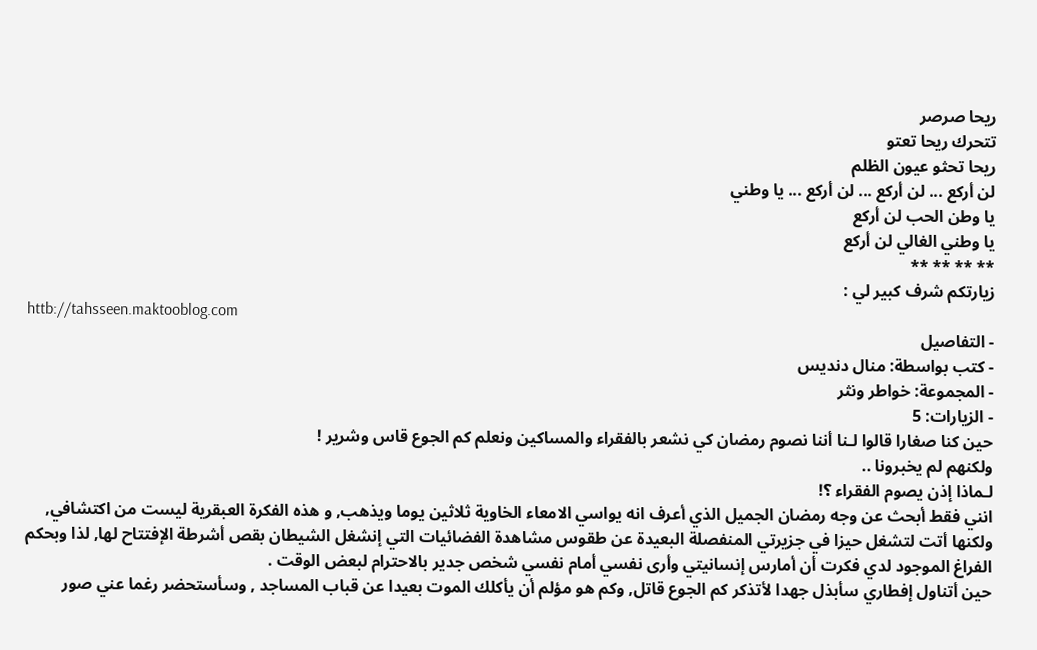ريحا صرصر
تتحرك ريحا تعتو
ريحا تحثو عيون الظلم
لن أركع ... لن أركع ... لن أركع ... يا وطني
يا وطن الحب لن أركع
يا وطني الغالي لن أركع
** ** ** **
زيارتكم شرف كبير لي :
httb://tahsseen.maktooblog.com
- التفاصيل
- كتب بواسطة: منال دنديس
- المجموعة: خواطر ونثر
- الزيارات: 5
حين كنا صغارا قالوا لـنا أننا نصوم رمضان كي نشعر بالفقراء والمساكين ونعلم كم الجوع قاس وشرير !
ولكنهم لم يخبرونا ..
لـماذا إذن يصوم الفقراء ؟!
انني فقط أبحث عن وجه رمضان الجميل الذي أعرف انه يواسي الامعاء الخاوية ثلاثين يوما ويذهب, و هذه الفكرة العبقرية ليست من اكتشافي, ولكنها أتت لتشغل حيزا في جزيرتي المنفصلة البعيدة عن طقوس مشاهدة الفضائيات التي إنشغل الشيطان بقص أشرطة الإفتتاح لها, لذا وبحكم الفراغ الموجود لدي فكرت أن أمارس إنسانيتي وأرى نفسي أمام نفسي شخص جدير بالاحترام لبعض الوقت .
حين أتناول إفطاري سأبذل جهدا لأتذكر كم الجوع قاتل, وكم هو مؤلم أن يأكلك الموت بعيدا عن قباب المساجد , وسأستحضر رغما عني صور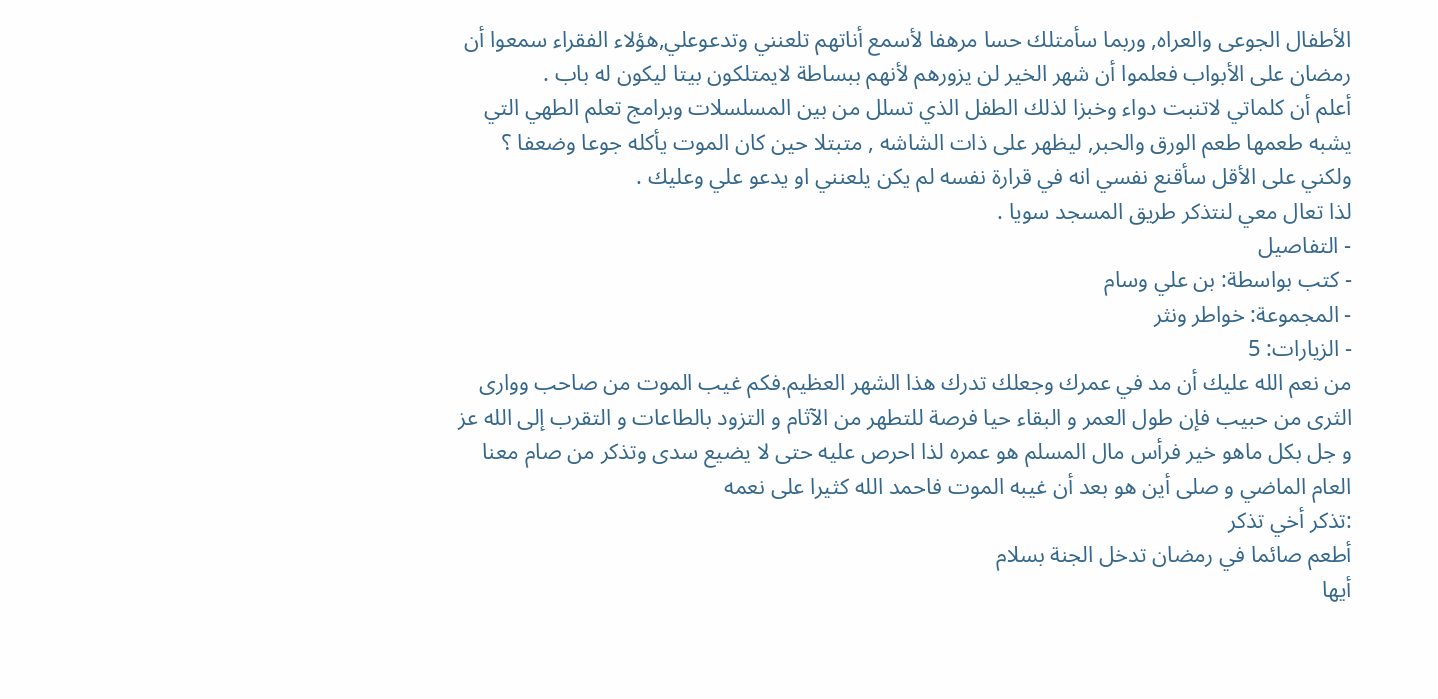الأطفال الجوعى والعراه, وربما سأمتلك حسا مرهفا لأسمع أناتهم تلعنني وتدعوعلي,هؤلاء الفقراء سمعوا أن رمضان على الأبواب فعلموا أن شهر الخير لن يزورهم لأنهم ببساطة لايمتلكون بيتا ليكون له باب .
أعلم أن كلماتي لاتنبت دواء وخبزا لذلك الطفل الذي تسلل من بين المسلسلات وبرامج تعلم الطهي التي يشبه طعمها طعم الورق والحبر, ليظهر على ذات الشاشه , متبتلا حين كان الموت يأكله جوعا وضعفا ؟ ولكني على الأقل سأقنع نفسي انه في قرارة نفسه لم يكن يلعنني او يدعو علي وعليك .
لذا تعال معي لنتذكر طريق المسجد سويا .
- التفاصيل
- كتب بواسطة: بن علي وسام
- المجموعة: خواطر ونثر
- الزيارات: 5
من نعم الله عليك أن مد في عمرك وجعلك تدرك هذا الشهر العظيم.فكم غيب الموت من صاحب ووارى الثرى من حبيب فإن طول العمر و البقاء حيا فرصة للتطهر من الآثام و التزود بالطاعات و التقرب إلى الله عز و جل بكل ماهو خير فرأس مال المسلم هو عمره لذا احرص عليه حتى لا يضيع سدى وتذكر من صام معنا العام الماضي و صلى أين هو بعد أن غيبه الموت فاحمد الله كثيرا على نعمه
:تذكر أخي تذكر
أطعم صائما في رمضان تدخل الجنة بسلام
أيها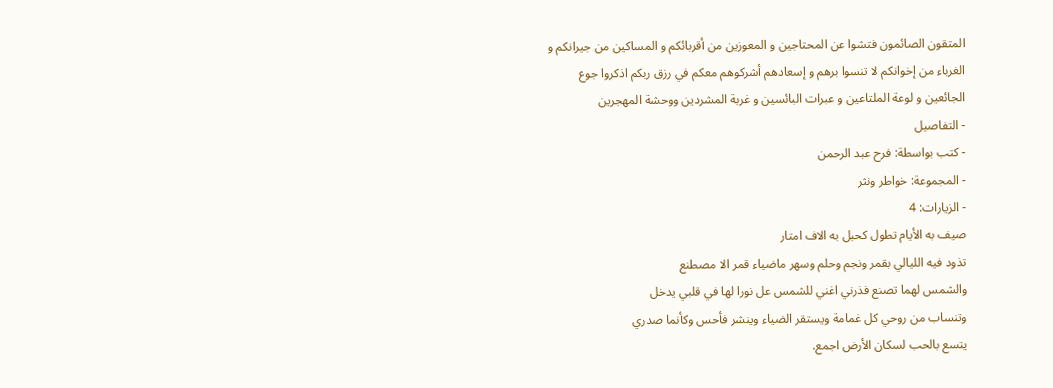المتقون الصائمون فتشوا عن المحتاجين و المعوزين من أقربائكم و المساكين من جيرانكم و الغرباء من إخوانكم لا تنسوا برهم و إسعادهم أشركوهم معكم في رزق ربكم اذكروا جوع الجائعين و لوعة الملتاعين و عبرات البائسين و غربة المشردين ووحشة المهجرين
- التفاصيل
- كتب بواسطة: فرح عبد الرحمن
- المجموعة: خواطر ونثر
- الزيارات: 4
صيف به الأيام تطول كحبل به الاف امتار
تذود فيه الليالي بقمر ونجم وحلم وسهر ماضياء قمر الا مصطنع
والشمس لهما تصنع فذرني اغني للشمس عل نورا لها في قلبي يدخل
وتنساب من روحي كل غمامة ويستقر الضياء وينشر فأحس وكأنما صدري
يتسع بالحب لسكان الأرض اجمع.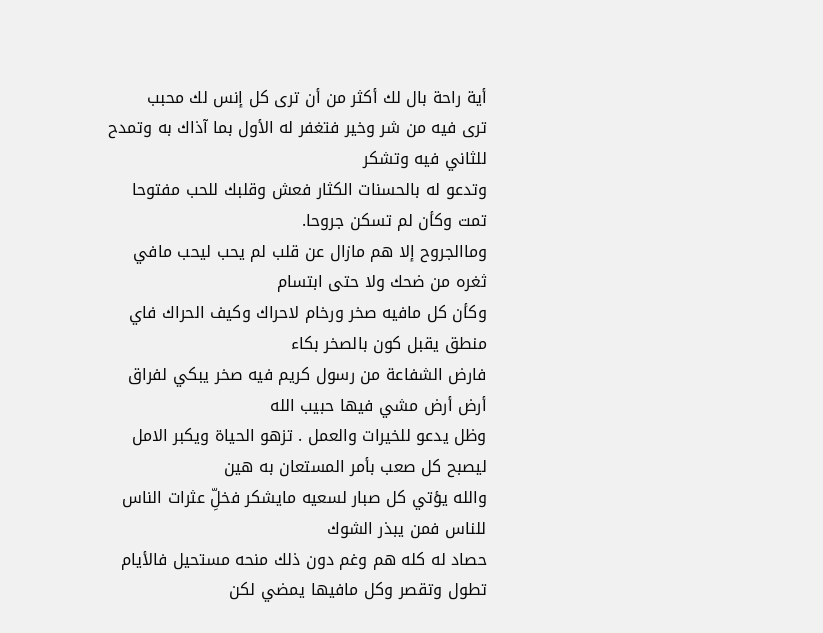أية راحة بال لك أكثر من أن ترى كل إنس لك محبب
ترى فيه من شر وخير فتغفر له الأول بما آذاك به وتمدح للثاني فيه وتشكر
وتدعو له بالحسنات الكثار فعش وقلبك للحب مفتوحا تمت وكأن لم تسكن جروحا.
وماالجروح إلا هم مازال عن قلب لم يحب ليحب مافي ثغره من ضحك ولا حتى ابتسام
وكأن كل مافيه صخر ورخام لاحراك وكيف الحراك فاي منطق يقبل كون بالصخر بكاء
فارض الشفاعة من رسول كريم فيه صخر يبكي لفراق أرض أرض مشي فيها حبيب الله
وظل يدعو للخيرات والعمل . تزهو الحياة ويكبر الامل ليصبح كل صعب بأمر المستعان به هين
والله يؤتي كل صبار لسعيه مايشكر فخلِّ عثرات الناس للناس فمن يبذر الشوك
حصاد له كله هم وغم دون ذلك منحه مستحيل فالأيام تطول وتقصر وكل مافيها يمضي لكن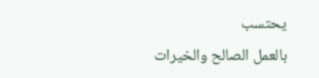يحتسب
بالعمل الصالح والخيرات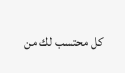كل محتسب لك من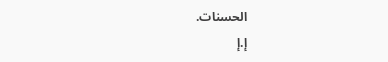الحسنات.
إ.إ